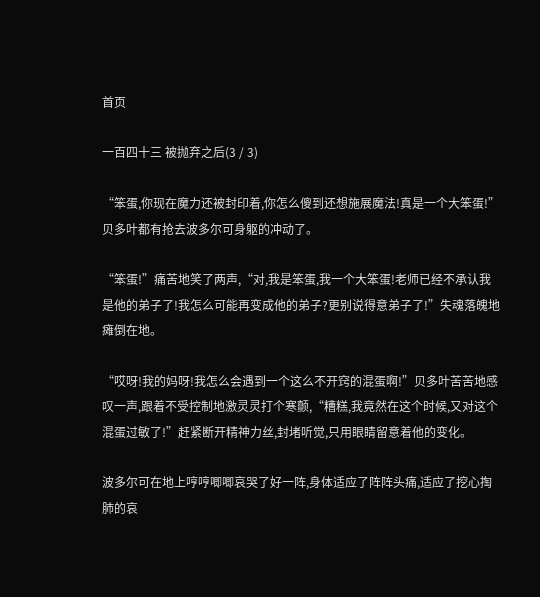首页

一百四十三 被抛弃之后(3 / 3)

“笨蛋,你现在魔力还被封印着,你怎么傻到还想施展魔法!真是一个大笨蛋!”贝多叶都有抢去波多尔可身躯的冲动了。

“笨蛋!”痛苦地笑了两声,“对,我是笨蛋,我一个大笨蛋!老师已经不承认我是他的弟子了!我怎么可能再变成他的弟子?更别说得意弟子了!”失魂落魄地瘫倒在地。

“哎呀!我的妈呀!我怎么会遇到一个这么不开窍的混蛋啊!”贝多叶苦苦地感叹一声,跟着不受控制地激灵灵打个寒颤,“糟糕,我竟然在这个时候,又对这个混蛋过敏了!”赶紧断开精神力丝,封堵听觉,只用眼睛留意着他的变化。

波多尔可在地上哼哼唧唧哀哭了好一阵,身体适应了阵阵头痛,适应了挖心掏肺的哀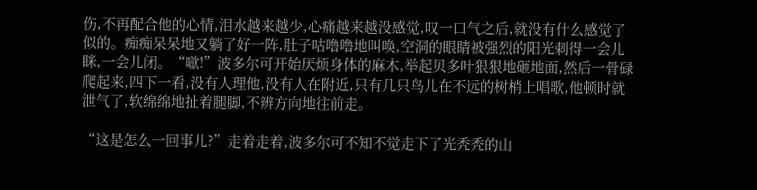伤,不再配合他的心情,泪水越来越少,心痛越来越没感觉,叹一口气之后,就没有什么感觉了似的。痴痴呆呆地又躺了好一阵,肚子咕噜噜地叫唤,空洞的眼睛被强烈的阳光刺得一会儿眯,一会儿闭。“噷!”波多尔可开始厌烦身体的麻木,举起贝多叶狠狠地砸地面,然后一骨碌爬起来,四下一看,没有人理他,没有人在附近,只有几只鸟儿在不远的树梢上唱歌,他顿时就泄气了,软绵绵地扯着腿脚,不辨方向地往前走。

“这是怎么一回事儿?”走着走着,波多尔可不知不觉走下了光秃秃的山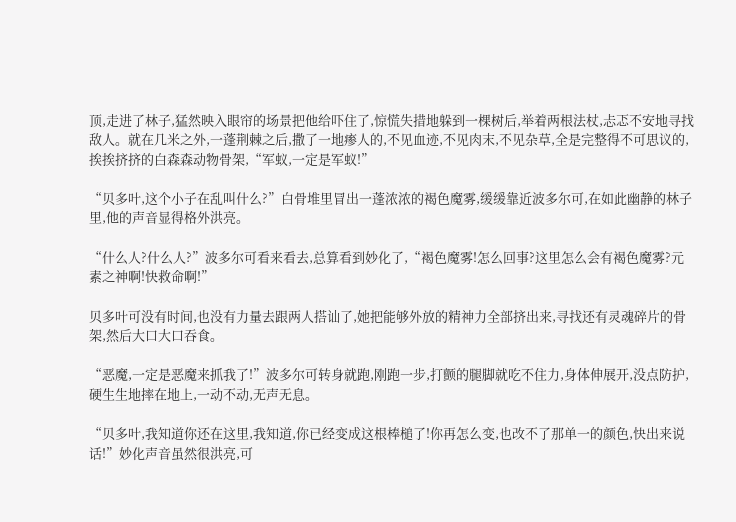顶,走进了林子,猛然映入眼帘的场景把他给吓住了,惊慌失措地躲到一棵树后,举着两根法杖,忐忑不安地寻找敌人。就在几米之外,一蓬荆棘之后,撒了一地瘆人的,不见血迹,不见肉末,不见杂草,全是完整得不可思议的,挨挨挤挤的白森森动物骨架,“军蚁,一定是军蚁!”

“贝多叶,这个小子在乱叫什么?”白骨堆里冒出一蓬浓浓的褐色魔雾,缓缓靠近波多尔可,在如此幽静的林子里,他的声音显得格外洪亮。

“什么人?什么人?”波多尔可看来看去,总算看到妙化了,“褐色魔雾!怎么回事?这里怎么会有褐色魔雾?元素之神啊!快救命啊!”

贝多叶可没有时间,也没有力量去跟两人搭讪了,她把能够外放的精神力全部挤出来,寻找还有灵魂碎片的骨架,然后大口大口吞食。

“恶魔,一定是恶魔来抓我了!”波多尔可转身就跑,刚跑一步,打颤的腿脚就吃不住力,身体伸展开,没点防护,硬生生地摔在地上,一动不动,无声无息。

“贝多叶,我知道你还在这里,我知道,你已经变成这根棒槌了!你再怎么变,也改不了那单一的颜色,快出来说话!”妙化声音虽然很洪亮,可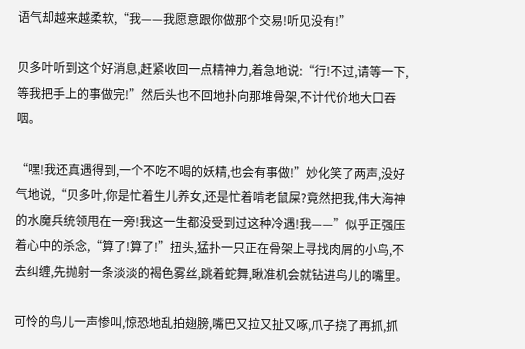语气却越来越柔软,“我——我愿意跟你做那个交易!听见没有!”

贝多叶听到这个好消息,赶紧收回一点精神力,着急地说:“行!不过,请等一下,等我把手上的事做完!”然后头也不回地扑向那堆骨架,不计代价地大口吞咽。

“嘿!我还真遇得到,一个不吃不喝的妖精,也会有事做!”妙化笑了两声,没好气地说,“贝多叶,你是忙着生儿养女,还是忙着啃老鼠屎?竟然把我,伟大海神的水魔兵统领甩在一旁!我这一生都没受到过这种冷遇!我——”似乎正强压着心中的杀念,“算了!算了!”扭头,猛扑一只正在骨架上寻找肉屑的小鸟,不去纠缠,先抛射一条淡淡的褐色雾丝,跳着蛇舞,瞅准机会就钻进鸟儿的嘴里。

可怜的鸟儿一声惨叫,惊恐地乱拍翅膀,嘴巴又拉又扯又啄,爪子挠了再抓,抓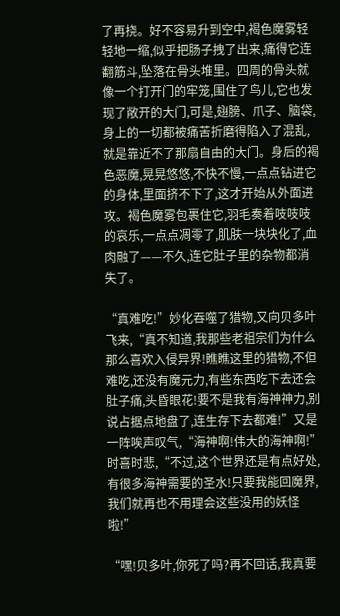了再挠。好不容易升到空中,褐色魔雾轻轻地一缩,似乎把肠子拽了出来,痛得它连翻筋斗,坠落在骨头堆里。四周的骨头就像一个打开门的牢笼,围住了鸟儿,它也发现了敞开的大门,可是,翅膀、爪子、脑袋,身上的一切都被痛苦折磨得陷入了混乱,就是靠近不了那扇自由的大门。身后的褐色恶魔,晃晃悠悠,不快不慢,一点点钻进它的身体,里面挤不下了,这才开始从外面进攻。褐色魔雾包裹住它,羽毛奏着吱吱吱的哀乐,一点点凋零了,肌肤一块块化了,血肉融了——不久,连它肚子里的杂物都消失了。

“真难吃!”妙化吞噬了猎物,又向贝多叶飞来,“真不知道,我那些老祖宗们为什么那么喜欢入侵异界!瞧瞧这里的猎物,不但难吃,还没有魔元力,有些东西吃下去还会肚子痛,头昏眼花!要不是我有海神神力,别说占据点地盘了,连生存下去都难!”又是一阵唉声叹气,“海神啊!伟大的海神啊!”时喜时悲,“不过,这个世界还是有点好处,有很多海神需要的圣水!只要我能回魔界,我们就再也不用理会这些没用的妖怪啦!”

“嘿!贝多叶,你死了吗?再不回话,我真要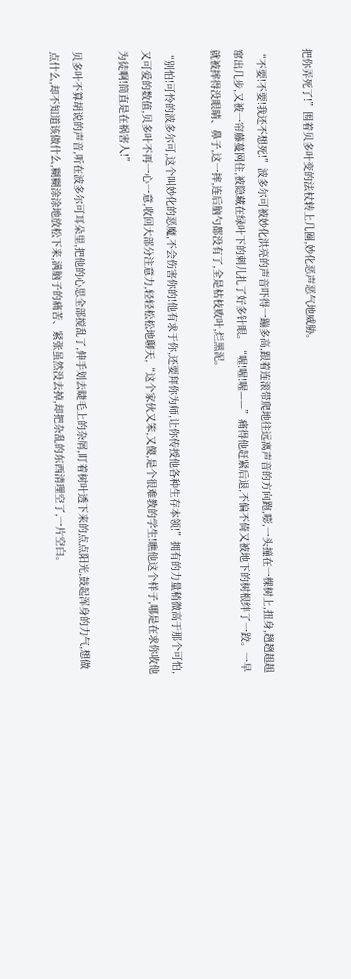把你弄死了!”围着贝多叶变的法杖转上几圈,妙化恶声恶气地威胁。

“不要!不要!我还不想死!”波多尔可被妙化洪亮的声音吓得一蹦多高,跟着连滚带爬地往远离声音的方向跑,嘭,一头撞在一棵树上,扭身,趔趔趄趄窜出几步,又被一帘藤蔓网住,被隐藏在绿叶下的刺儿扎了好多针眼。“喔!喔!喔——”痛得他赶紧后退,不偏不倚又被地下的树根绊了一跤。一早就被摔得没眼睛、鼻子,这一摔,连后脑勺都没有了,全是枯枝败叶,烂黑泥。

“别怕!可怜的波多尔可,这个叫妙化的恶魔,不会伤害你的!他有求于你,还要拜你为师,让你传授他各种生存本领!”拥有的力量稍微高于那个可怕,又可爱的数值,贝多叶不再一心一意,收回大部分注意力,轻轻松松地聊天,“这个家伙又笨,又傻,是个很难教的学生!瞧他这个样子,哪是在求你收他为徒啊!简直是在祸害人!”

贝多叶不算胡说的声音,听在波多尔可耳朵里,把他的心思全部搅乱了,伸手划去睫毛上的杂屑,盯着树叶透下来的点点阳光,鼓起浑身的力气,想做点什么,却不知道该做什么,糊糊涂涂地放松下来,满脑子的痛苦、紧张虽然没去掉,却把杂乱的东西清理空了,一片空白。